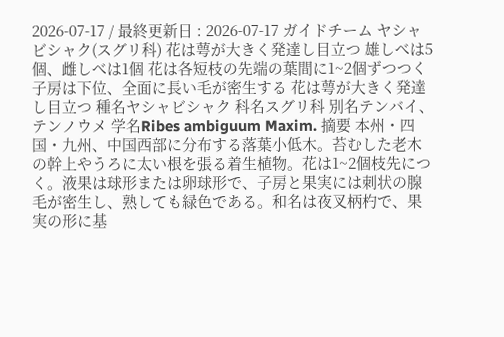2026-07-17 / 最終更新日 : 2026-07-17 ガイドチーム ヤシャビシャク(スグリ科) 花は萼が大きく発達し目立つ 雄しべは5個、雌しべは1個 花は各短枝の先端の葉間に1~2個ずつつく 子房は下位、全面に長い毛が密生する 花は萼が大きく発達し目立つ 種名ヤシャビシャク 科名スグリ科 別名テンバイ、テンノウメ 学名Ribes ambiguum Maxim. 摘要 本州・四国・九州、中国西部に分布する落葉小低木。苔むした老木の幹上やうろに太い根を張る着生植物。花は1~2個枝先につく。液果は球形または卵球形で、子房と果実には刺状の腺毛が密生し、熟しても緑色である。和名は夜叉柄杓で、果実の形に基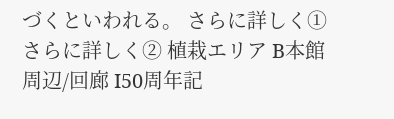づくといわれる。 さらに詳しく① さらに詳しく② 植栽エリア B本館周辺/回廊 I50周年記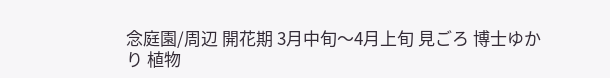念庭園/周辺 開花期 3月中旬〜4月上旬 見ごろ 博士ゆかり 植物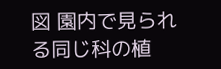図 園内で見られる同じ科の植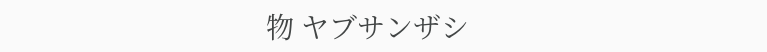物 ヤブサンザシ